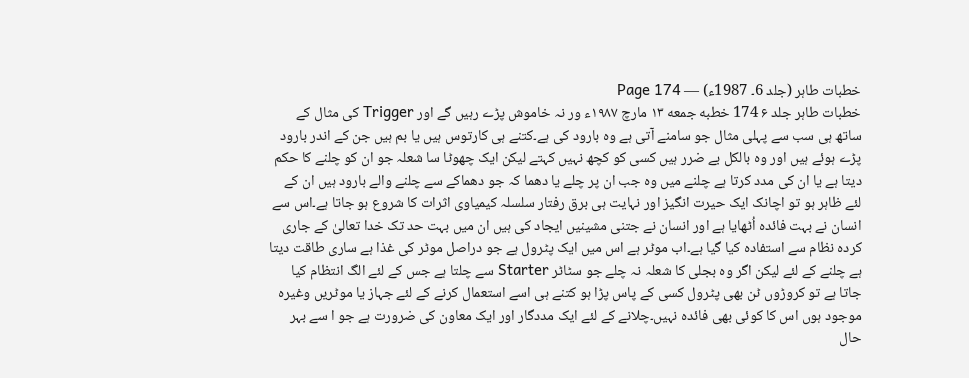خطبات طاہر (جلد 6۔ 1987ء) — Page 174
خطبات طاہر جلد ۶ 174 خطبه جمعه ۱۳ مارچ ۱۹۸۷ء ور نہ خاموش پڑے رہیں گے اور Trigger کی مثال کے ساتھ ہی سب سے پہلی مثال جو سامنے آتی ہے وہ بارود کی ہے۔کتنے ہی کارتوس ہیں یا بم ہیں جن کے اندر بارود پڑے ہوئے ہیں اور وہ بالکل بے ضرر ہیں کسی کو کچھ نہیں کہتے لیکن ایک چھوٹا سا شعلہ جو ان کو چلنے کا حکم دیتا ہے یا ان کی مدد کرتا ہے چلنے میں وہ جب ان پر چلے یا دھما کہ جو دھماکے سے چلنے والے بارود ہیں ان کے لئے ظاہر ہو تو اچانک ایک حیرت انگیز اور نہایت ہی برق رفتار سلسلہ کیمیاوی اثرات کا شروع ہو جاتا ہے۔اس سے انسان نے بہت فائدہ اُٹھایا ہے اور انسان نے جتنی مشینیں ایجاد کی ہیں ان میں بہت حد تک خدا تعالیٰ کے جاری کردہ نظام سے استفادہ کیا گیا ہے۔اب موٹر ہے اس میں ایک پٹرول ہے جو دراصل موٹر کی غذا ہے ساری طاقت دیتا ہے چلنے کے لئے لیکن اگر وہ بجلی کا شعلہ نہ چلے جو سٹاٹر Starter سے چلتا ہے جس کے لئے الگ انتظام کیا جاتا ہے تو کروڑوں ٹن بھی پٹرول کسی کے پاس پڑا ہو کتنے ہی اسے استعمال کرنے کے لئے جہاز یا موٹریں وغیرہ موجود ہوں اس کا کوئی بھی فائدہ نہیں۔چلانے کے لئے ایک مددگار اور ایک معاون کی ضرورت ہے جو ا سے بہر حال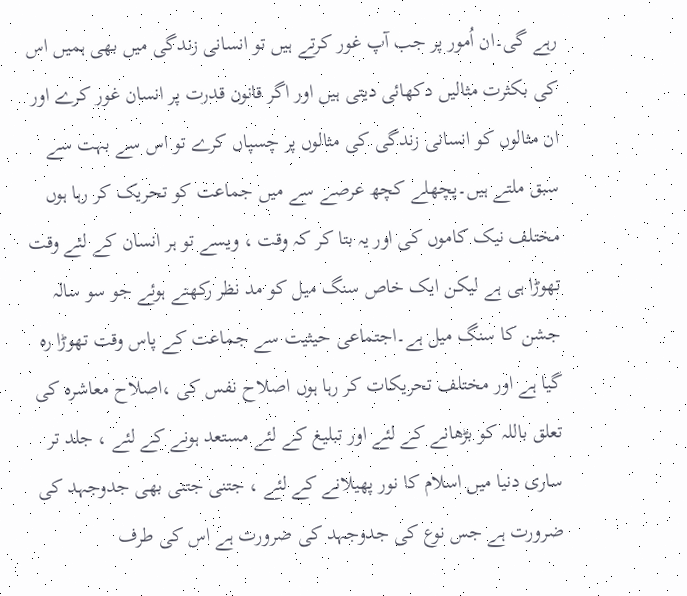رہے گی۔ان اُمور پر جب آپ غور کرتے ہیں تو انسانی زندگی میں بھی ہمیں اس کی بکثرت مثالیں دکھائی دیتی ہیں اور اگر قانون قدرت پر انسان غور کرے اور ان مثالوں کو انسانی زندگی کی مثالوں پر چسپاں کرے تو اس سے بہت سے سبق ملتے ہیں۔پچھلے کچھ عرصے سے میں جماعت کو تحریک کر رہا ہوں مختلف نیک کاموں کی اور یہ بتا کر کہ وقت ، ویسے تو ہر انسان کے لئے وقت تھوڑا ہی ہے لیکن ایک خاص سنگ میل کو مد نظر رکھتے ہوئے جو سو سالہ جشن کا سنگ میل ہے۔اجتماعی حیثیت سے جماعت کے پاس وقت تھوڑا رہ گیا ہے اور مختلف تحریکات کر رہا ہوں اصلاح نفس کی ،اصلاح معاشرہ کی تعلق باللہ کو بڑھانے کے لئے اور تبلیغ کے لئے مستعد ہونے کے لئے ، جلد تر ساری دنیا میں اسلام کا نور پھیلانے کے لئے ، جتنی جتنی بھی جدوجہد کی ضرورت ہے جس نوع کی جدوجہد کی ضرورت ہے اس کی طرف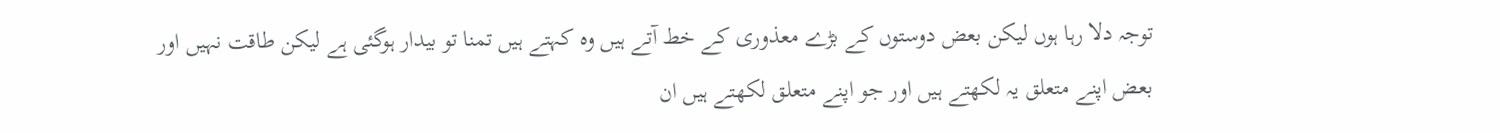توجہ دلا رہا ہوں لیکن بعض دوستوں کے بڑے معذوری کے خط آتے ہیں وہ کہتے ہیں تمنا تو بیدار ہوگئی ہے لیکن طاقت نہیں اور بعض اپنے متعلق یہ لکھتے ہیں اور جو اپنے متعلق لکھتے ہیں ان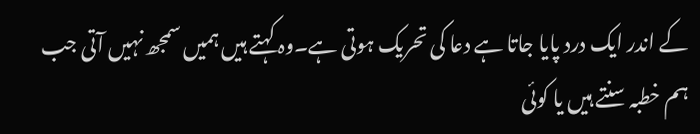کے اندر ایک درد پایا جاتا ہے دعا کی تحریک ہوتی ہے۔وہ کہتے ہیں ہمیں سمجھ نہیں آتی جب ہم خطبہ سنتے ہیں یا کوئی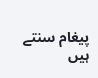پیغام سنتے ہیں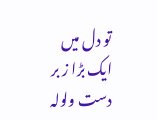تو دل میں ایک بڑا ز بر دست ولولہ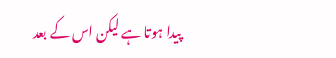پیدا ہوتا ہے لیکن اس کے بعد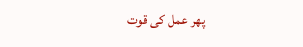پھر عمل کی قوت